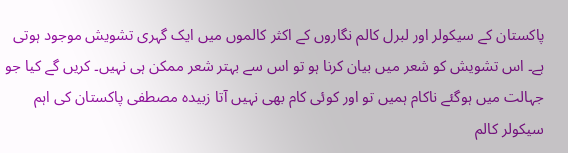پاکستان کے سیکولر اور لبرل کالم نگاروں کے اکثر کالموں میں ایک گہری تشویش موجود ہوتی ہے۔ اس تشویش کو شعر میں بیان کرنا ہو تو اس سے بہتر شعر ممکن ہی نہیں۔ کریں گے کیا جو جہالت میں ہوگئے ناکام ہمیں تو اور کوئی کام بھی نہیں آتا زبیدہ مصطفی پاکستان کی اہم سیکولر کالم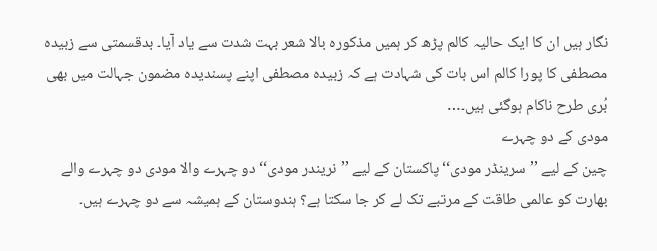نگار ہیں ان کا ایک حالیہ کالم پڑھ کر ہمیں مذکورہ بالا شعر بہت شدت سے یاد آیا۔ بدقسمتی سے زبیدہ مصطفی کا پورا کالم اس بات کی شہادت ہے کہ زبیدہ مصطفی اپنے پسندیدہ مضمون جہالت میں بھی بُری طرح ناکام ہوگئی ہیں۔…
مودی کے دو چہرے
چین کے لیے ’’سرینڈر مودی‘‘پاکستان کے لیے ’’نریندر مودی‘‘ دو چہرے والا مودی دو چہرے والے بھارت کو عالمی طاقت کے مرتبے تک لے کر جا سکتا ہے؟ ہندوستان کے ہمیشہ سے دو چہرے ہیں۔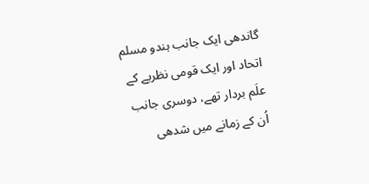گاندھی ایک جانب ہندو مسلم اتحاد اور ایک قومی نظریے کے علَم بردار تھے، دوسری جانب اُن کے زمانے میں شدھی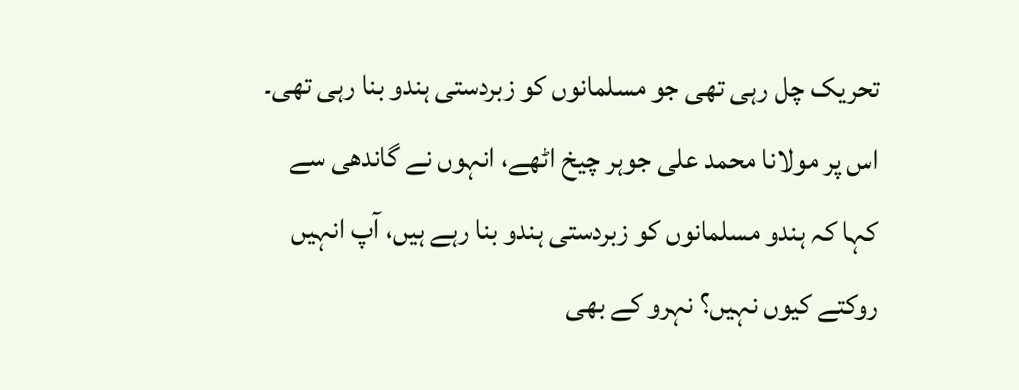تحریک چل رہی تھی جو مسلمانوں کو زبردستی ہندو بنا رہی تھی۔ اس پر مولانا محمد علی جوہر چیخ اٹھے، انہوں نے گاندھی سے کہا کہ ہندو مسلمانوں کو زبردستی ہندو بنا رہے ہیں، آپ انہیں روکتے کیوں نہیں؟ نہرو کے بھی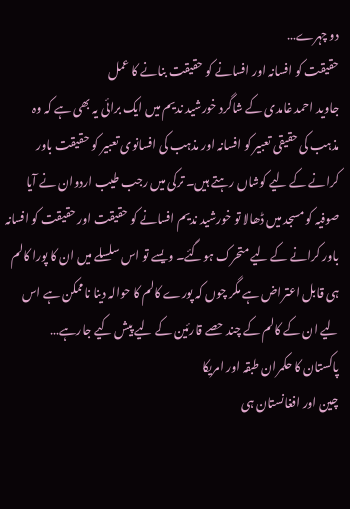دو چہرے…
حقیقت کو افسانہ اور افسانے کو حقیقت بنانے کا عمل
جاوید احمد غامدی کے شاگرد خورشید ندیم میں ایک برائی یہ بھی ہے کہ وہ مذہب کی حقیقی تعبیر کو افسانہ اور مذہب کی افسانوی تعبیر کو حقیقت باور کرانے کے لیے کوشاں رہتے ہیں۔ ترکی میں رجب طیب اردوان نے آیا صوفیہ کو مسجد میں ڈھالا تو خورشید ندیم افسانے کو حقیقت اور حقیقت کو افسانہ باور کرانے کے لیے متحرک ہوگئے۔ ویسے تو اس سلسلے میں ان کا پورا کالم ہی قابل اعتراض ہے مگر چوں کہ پورے کالم کا حوالہ دینا ناممکن ہے اس لیے ان کے کالم کے چند حصے قارئین کے لیے پیش کیے جارہے…
پاکستان کا حکمران طبقہ اور امریکا
چین اور افغانستان ہی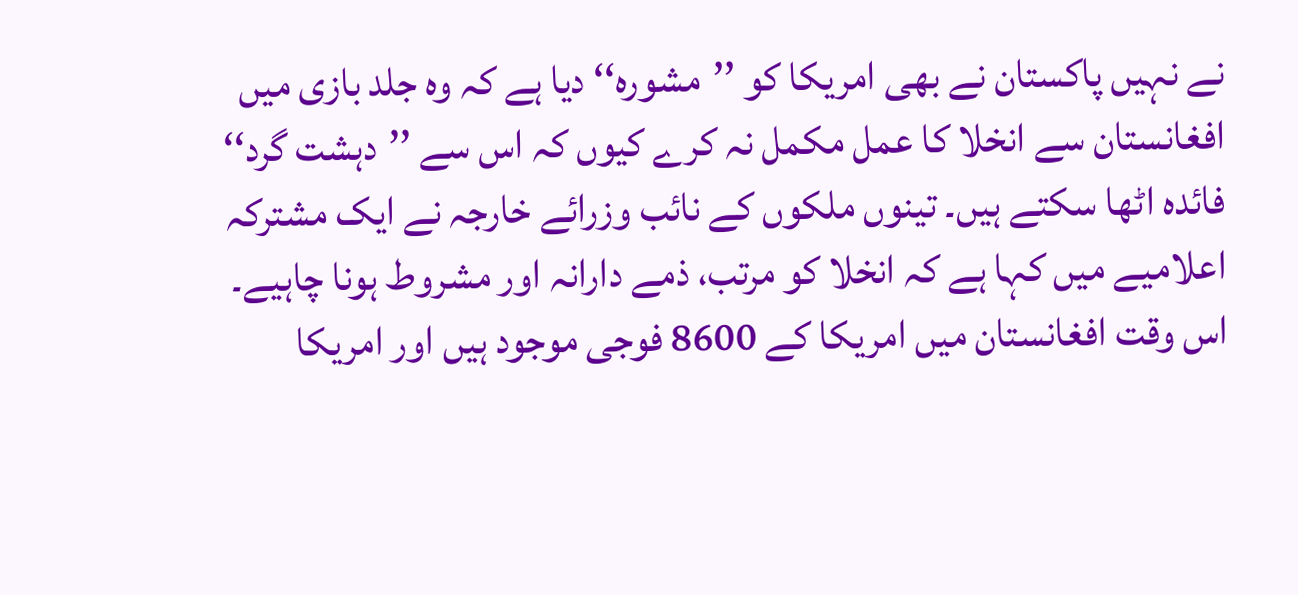نے نہیں پاکستان نے بھی امریکا کو ’’مشورہ‘‘ دیا ہے کہ وہ جلد بازی میں افغانستان سے انخلا کا عمل مکمل نہ کرے کیوں کہ اس سے ’’دہشت گرد‘‘ فائدہ اٹھا سکتے ہیں۔ تینوں ملکوں کے نائب وزرائے خارجہ نے ایک مشترکہ اعلامیے میں کہا ہے کہ انخلا کو مرتب، ذمے دارانہ اور مشروط ہونا چاہیے۔ اس وقت افغانستان میں امریکا کے 8600 فوجی موجود ہیں اور امریکا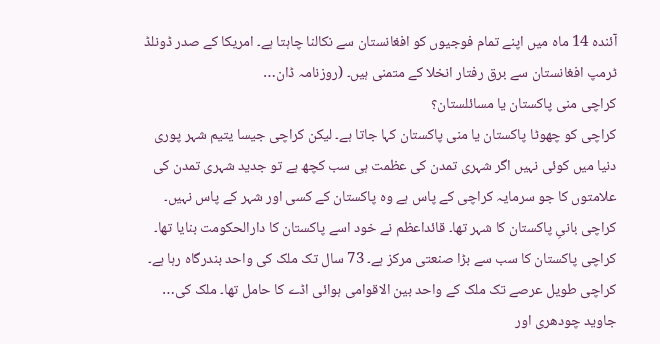آئندہ 14 ماہ میں اپنے تمام فوجیوں کو افغانستان سے نکالنا چاہتا ہے۔ امریکا کے صدر ڈونلڈ ٹرمپ افغانستان سے برق رفتار انخلا کے متمنی ہیں۔ (روزنامہ ڈان…
کراچی منی پاکستان یا مسائلستان؟
کراچی کو چھوٹا پاکستان یا منی پاکستان کہا جاتا ہے۔ لیکن کراچی جیسا یتیم شہر پوری دنیا میں کوئی نہیں اگر شہری تمدن کی عظمت ہی سب کچھ ہے تو جدید شہری تمدن کی علامتوں کا جو سرمایہ کراچی کے پاس ہے وہ پاکستان کے کسی اور شہر کے پاس نہیں۔ کراچی بانیِ پاکستان کا شہر تھا۔ قائداعظم نے خود اسے پاکستان کا دارالحکومت بنایا تھا۔ کراچی پاکستان کا سب سے بڑا صنعتی مرکز ہے۔ 73 سال تک ملک کی واحد بندرگاہ رہا ہے۔ کراچی طویل عرصے تک ملک کے واحد بین الاقوامی ہوائی اڈے کا حامل تھا۔ ملک کی…
جاوید چودھری اور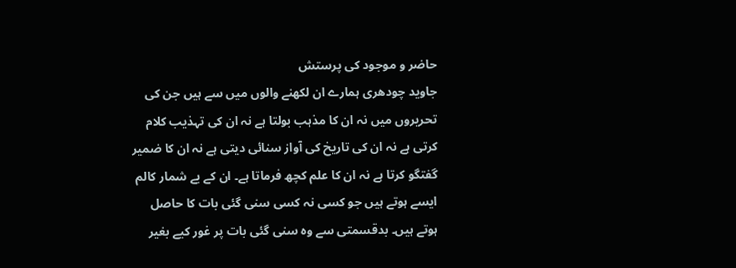حاضر و موجود کی پرستش
جاوید چودھری ہمارے ان لکھنے والوں میں سے ہیں جن کی تحریروں میں نہ ان کا مذہب بولتا ہے نہ ان کی تہذیب کلام کرتی ہے نہ ان کی تاریخ کی آواز سنائی دیتی ہے نہ ان کا ضمیر گفتگو کرتا ہے نہ ان کا علم کچھ فرماتا ہے۔ ان کے بے شمار کالم ایسے ہوتے ہیں جو کسی نہ کسی سنی گئی بات کا حاصل ہوتے ہیں۔ بدقسمتی سے وہ سنی گئی بات پر غور کیے بغیر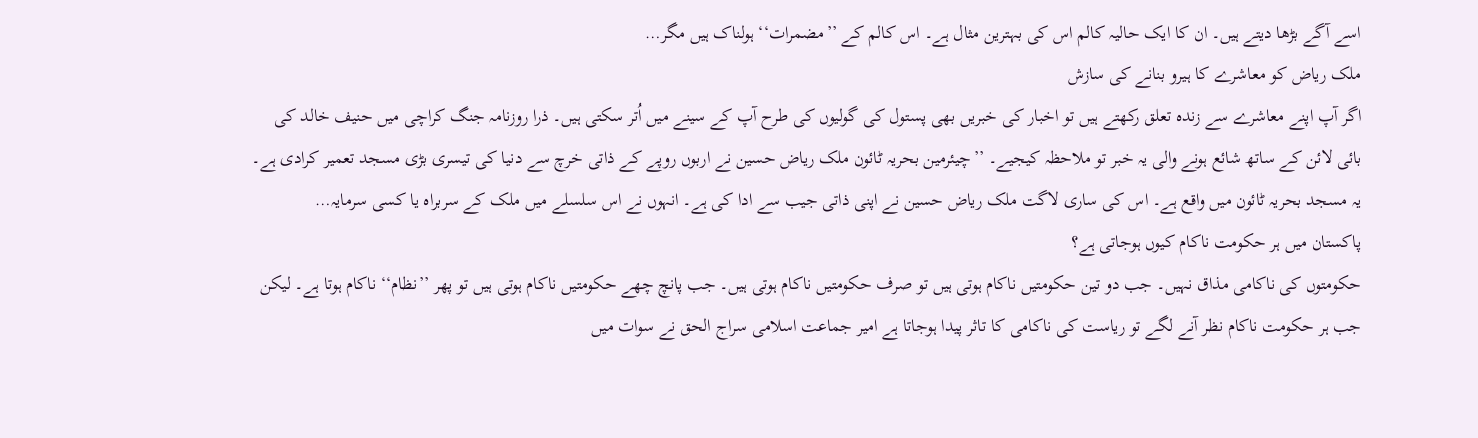اسے آگے بڑھا دیتے ہیں۔ ان کا ایک حالیہ کالم اس کی بہترین مثال ہے۔ اس کالم کے ’’مضمرات‘‘ ہولناک ہیں مگر…
ملک ریاض کو معاشرے کا ہیرو بنانے کی سازش
اگر آپ اپنے معاشرے سے زندہ تعلق رکھتے ہیں تو اخبار کی خبریں بھی پستول کی گولیوں کی طرح آپ کے سینے میں اُتر سکتی ہیں۔ ذرا روزنامہ جنگ کراچی میں حنیف خالد کی بائی لائن کے ساتھ شائع ہونے والی یہ خبر تو ملاحظہ کیجیے۔ ’’چیئرمین بحریہ ٹائون ملک ریاض حسین نے اربوں روپے کے ذاتی خرچ سے دنیا کی تیسری بڑی مسجد تعمیر کرادی ہے۔ یہ مسجد بحریہ ٹائون میں واقع ہے۔ اس کی ساری لاگت ملک ریاض حسین نے اپنی ذاتی جیب سے ادا کی ہے۔ انہوں نے اس سلسلے میں ملک کے سربراہ یا کسی سرمایہ…
پاکستان میں ہر حکومت ناکام کیوں ہوجاتی ہے؟
حکومتوں کی ناکامی مذاق نہیں۔ جب دو تین حکومتیں ناکام ہوتی ہیں تو صرف حکومتیں ناکام ہوتی ہیں۔ جب پانچ چھے حکومتیں ناکام ہوتی ہیں تو پھر ’’نظام‘‘ ناکام ہوتا ہے۔ لیکن جب ہر حکومت ناکام نظر آنے لگے تو ریاست کی ناکامی کا تاثر پیدا ہوجاتا ہے امیر جماعت اسلامی سراج الحق نے سوات میں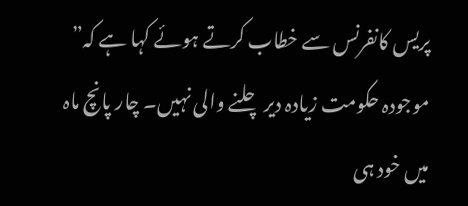پریس کانفرنس سے خطاب کرتے ہوئے کہا ہے کہ” موجودہ حکومت زیادہ دیر چلنے والی نہیں۔ چار پانچ ماہ میں خود ہی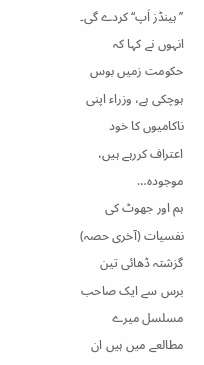’’ہینڈز اَپ‘‘ کردے گی۔ انہوں نے کہا کہ حکومت زمیں بوس ہوچکی ہے، وزراء اپنی ناکامیوں کا خود اعتراف کررہے ہیں، موجودہ…
ہم اور جھوٹ کی نفسیات (آخری حصہ)
گزشتہ ڈھائی تین برس سے ایک صاحب مسلسل میرے مطالعے میں ہیں ان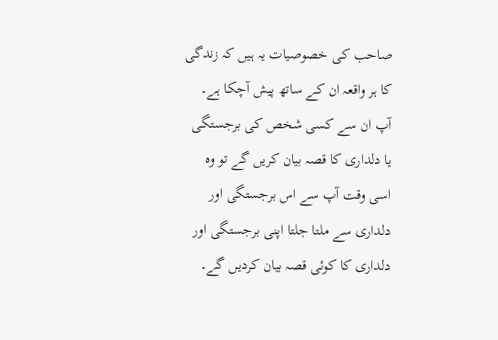صاحب کی خصوصیات یہ ہیں کہ زندگی کا ہر واقعہ ان کے ساتھ پیش آچکا ہے۔ آپ ان سے کسی شخص کی برجستگی یا دلداری کا قصہ بیان کریں گے تو وہ اسی وقت آپ سے اس برجستگی اور دلداری سے ملتا جلتا اپنی برجستگی اور دلداری کا کوئی قصہ بیان کردیں گے۔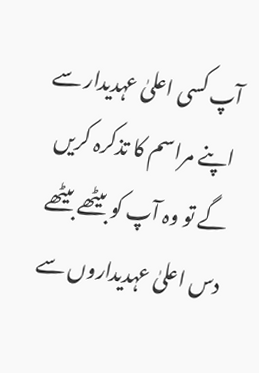آپ کسی اعلیٰ عہدیدار سے اپنے مراسم کا تذکرہ کریں گے تو وہ آپ کو بیٹھے بیٹھے دس اعلیٰ عہدیداروں سے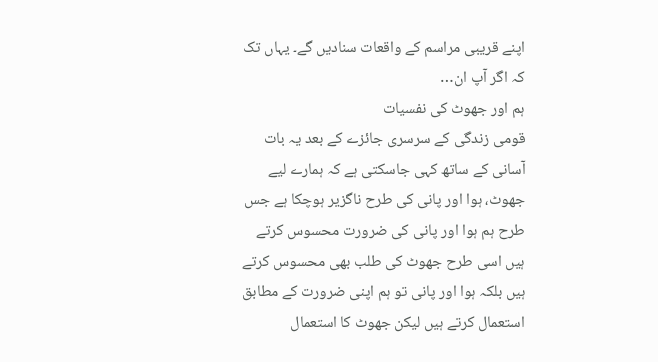اپنے قریبی مراسم کے واقعات سنادیں گے۔ یہاں تک کہ اگر آپ ان…
ہم اور جھوٹ کی نفسیات
قومی زندگی کے سرسری جائزے کے بعد یہ بات آسانی کے ساتھ کہی جاسکتی ہے کہ ہمارے لیے جھوٹ، ہوا اور پانی کی طرح ناگزیر ہوچکا ہے جس طرح ہم ہوا اور پانی کی ضرورت محسوس کرتے ہیں اسی طرح جھوٹ کی طلب بھی محسوس کرتے ہیں بلکہ ہوا اور پانی تو ہم اپنی ضرورت کے مطابق استعمال کرتے ہیں لیکن جھوٹ کا استعمال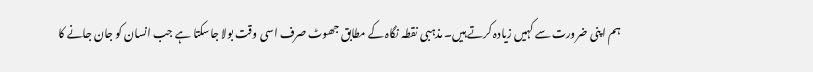ہم اپنی ضرورت سے کہیں زیادہ کرتے ہیں۔ مذہبی نقطہ نگاہ کے مطابق جھوٹ صرف اسی وقت بولا جاسکتا ہے جب انسان کو جان جانے کا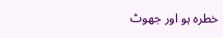خطرہ ہو اور جھوٹ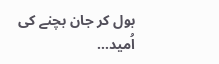بول کر جان بچنے کی اُمید…